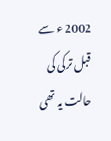2002 ء سے قبل ترکی کی حالت یہ تھی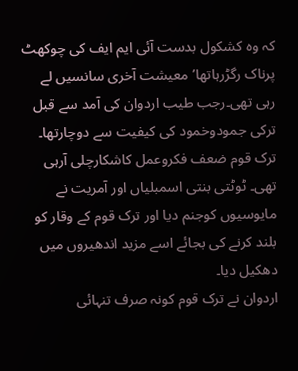کہ وہ کشکول بدست آئی ایم ایف کی چوکھٹ پرناک رگڑرہاتھا’معیشت آخری سانسیں لے رہی تھی۔رجب طیب اردوان کی آمد سے قبل ترکی جمودوخمود کی کیفیت سے دوچارتھا۔ ترک قوم ضعف فکروعمل کاشکارچلی آرہی تھی۔ ٹوٹتی بنتی اسمبلیاں اور آمریت نے مایوسیوں کوجنم دیا اور ترک قوم کے وقار کو بلند کرنے کی بجائے اسے مزید اندھیروں میں دھکیل دیا۔
اردوان نے ترک قوم کونہ صرف تنہائی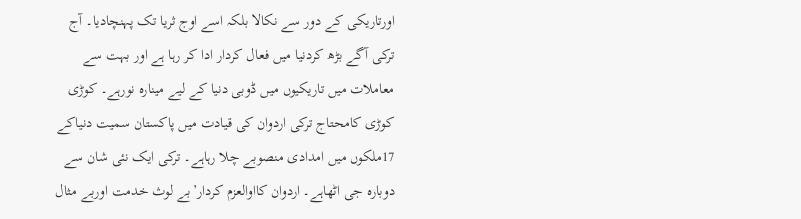اورتاریکی کے دور سے نکالا بلکہ اسے اوج ثریا تک پہنچادیا۔ آج ترکی آگے بڑھ کردنیا میں فعال کردار ادا کر رہا ہے اور بہت سے معاملات میں تاریکیوں میں ڈوبی دنیا کے لیے مینارہ نورہے۔ کوڑی کوڑی کامحتاج ترکی اردوان کی قیادت میں پاکستان سمیت دنیاکے 17ملکوں میں امدادی منصوبے چلا رہاہے۔ ترکی ایک نئی شان سے دوبارہ جی اٹھاہے۔ اردوان کااوالعزم کردار’بے لوث خدمت اوربے مثال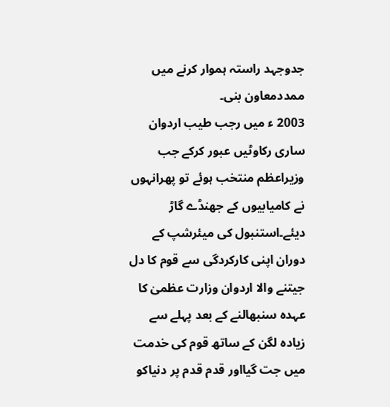جدوجہد راستہ ہموار کرنے میں ممددمعاون بنی۔
2003 ء میں رجب طیب اردوان ساری رکاوٹیں عبور کرکے جب وزیراعظم منتخب ہوئے تو پھرانہوں نے کامیابیوں کے جھنڈے گاڑ دیئے۔استنبول کی میئرشپ کے دوران اپنی کارکردگی سے قوم کا دل جیتنے والا اردوان وزارت عظمیٰ کا عہدہ سنبھالنے کے بعد پہلے سے زیادہ لگن کے ساتھ قوم کی خدمت میں جت گیااور قدم قدم پر دنیاکو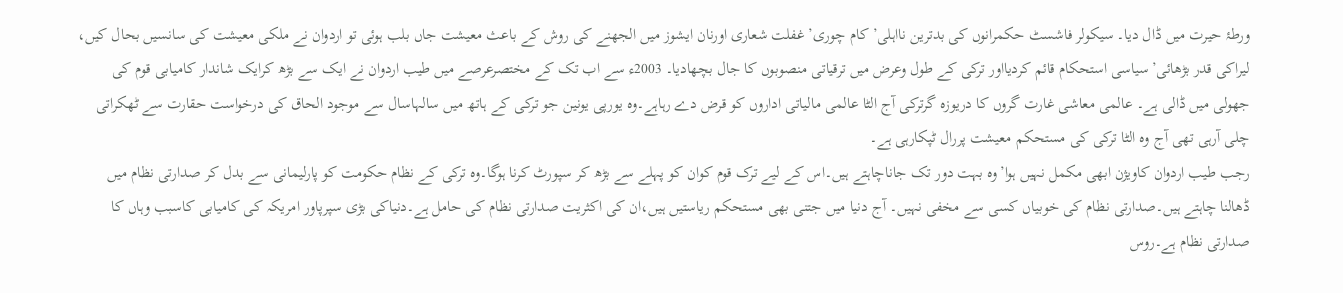ورطۂ حیرت میں ڈال دیا۔ سیکولر فاشسٹ حکمرانوں کی بدترین نااہلی’ کام چوری’ غفلت شعاری اورنان ایشوز میں الجھنے کی روش کے باعث معیشت جاں بلب ہوئی تو اردوان نے ملکی معیشت کی سانسیں بحال کیں، لیراکی قدر بڑھائی’سیاسی استحکام قائم کردیااور ترکی کے طول وعرض میں ترقیاتی منصوبوں کا جال بچھادیا۔ 2003ء سے اب تک کے مختصرعرصے میں طیب اردوان نے ایک سے بڑھ کرایک شاندار کامیابی قوم کی جھولی میں ڈالی ہے۔ عالمی معاشی غارت گروں کا دریوزہ گرترکی آج الٹا عالمی مالیاتی اداروں کو قرض دے رہاہے۔وہ یورپی یونین جو ترکی کے ہاتھ میں سالہاسال سے موجود الحاق کی درخواست حقارت سے ٹھکراتی چلی آرہی تھی آج وہ الٹا ترکی کی مستحکم معیشت پررال ٹپکارہی ہے۔
رجب طیب اردوان کاویژن ابھی مکمل نہیں ہوا’وہ بہت دور تک جاناچاہتے ہیں۔اس کے لیے ترک قوم کوان کو پہلے سے بڑھ کر سپورٹ کرنا ہوگا۔وہ ترکی کے نظام حکومت کو پارلیمانی سے بدل کر صدارتی نظام میں ڈھالنا چاہتے ہیں۔صدارتی نظام کی خوبیاں کسی سے مخفی نہیں۔ آج دنیا میں جتنی بھی مستحکم ریاستیں ہیں،ان کی اکثریت صدارتی نظام کی حامل ہے۔دنیاکی بڑی سپرپاور امریکہ کی کامیابی کاسبب وہاں کا صدارتی نظام ہے۔روس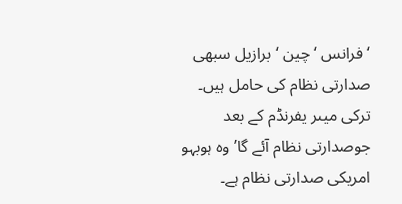‘فرانس ‘چین ‘برازیل سبھی صدارتی نظام کی حامل ہیں۔
ترکی میںر یفرنڈم کے بعد جوصدارتی نظام آئے گا’وہ ہوبہو امریکی صدارتی نظام ہے۔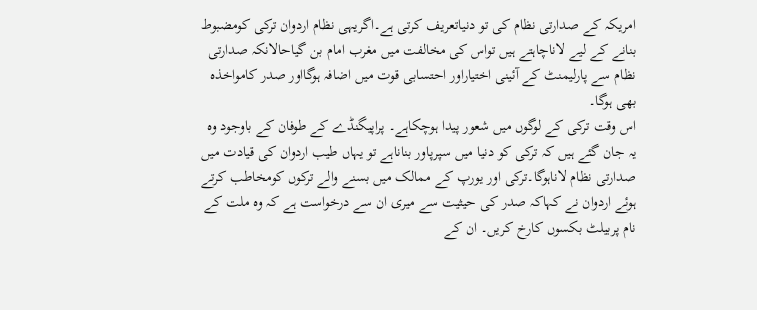امریکہ کے صدارتی نظام کی تو دنیاتعریف کرتی ہے۔اگریہی نظام اردوان ترکی کومضبوط بنانے کے لیے لاناچاہتے ہیں تواس کی مخالفت میں مغرب امام بن گیاحالانکہ صدارتی نظام سے پارلیمنٹ کے آئینی اختیاراور احتسابی قوت میں اضافہ ہوگااور صدر کامواخذہ بھی ہوگا۔
اس وقت ترکی کے لوگوں میں شعور پیدا ہوچکاہے۔ پراپیگنڈے کے طوفان کے باوجود وہ یہ جان گئے ہیں کہ ترکی کو دنیا میں سپرپاور بناناہے تو یہاں طیب اردوان کی قیادت میں صدارتی نظام لاناہوگا۔ترکی اور یورپ کے ممالک میں بسنے والے ترکوں کومخاطب کرتے ہوئے اردوان نے کہاکہ صدر کی حیثیت سے میری ان سے درخواست ہے کہ وہ ملت کے نام پربیلٹ بکسوں کارخ کریں۔ ان کے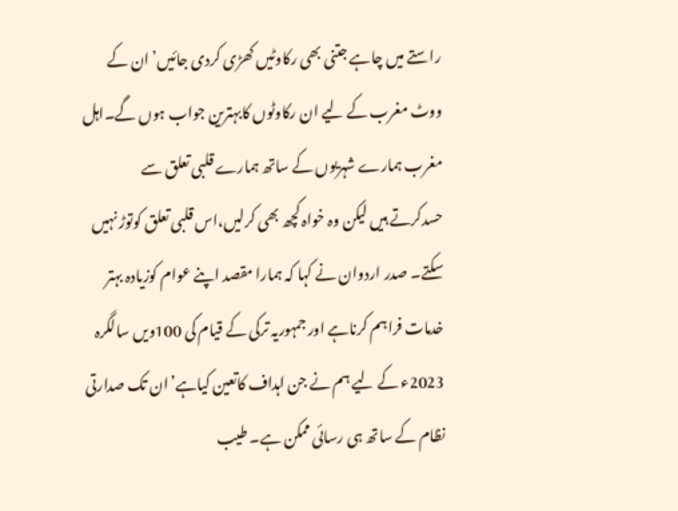راستے میں چاہے جتنی بھی رکاوٹیں کھڑی کردی جائیں’ ان کے ووٹ مغرب کے لیے ان رکاوٹوں کابہترین جواب ہوں گے۔اہل مغرب ہمارے شہریوں کے ساتھ ہمارے قلبی تعلق سے حسدکرتے ہیں لیکن وہ خواہ کچھ بھی کرلیں،اس قلبی تعلق کوتوڑ نہیں سکتے۔ صدر اردوان نے کہا کہ ہمارا مقصد اپنے عوام کوزیادہ بہتر خدمات فراہم کرناہے اور جمہوریہ ترکی کے قیام کی 100ویں سالگرہ 2023ء کے لیے ہم نے جن اہداف کاتعین کیاہے’ان تک صدارتی نظام کے ساتھ ہی رسائی ممکن ہے۔ طیب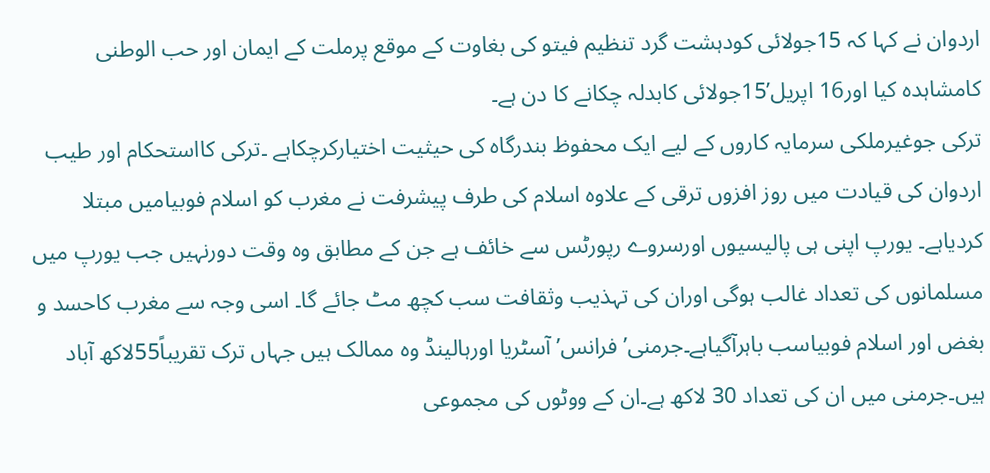اردوان نے کہا کہ 15جولائی کودہشت گرد تنظیم فیتو کی بغاوت کے موقع پرملت کے ایمان اور حب الوطنی کامشاہدہ کیا اور16 اپریل’15جولائی کابدلہ چکانے کا دن ہے۔
ترکی جوغیرملکی سرمایہ کاروں کے لیے ایک محفوظ بندرگاہ کی حیثیت اختیارکرچکاہے ۔ترکی کااستحکام اور طیب اردوان کی قیادت میں روز افزوں ترقی کے علاوہ اسلام کی طرف پیشرفت نے مغرب کو اسلام فوبیامیں مبتلا کردیاہے۔ یورپ اپنی ہی پالیسیوں اورسروے رپورٹس سے خائف ہے جن کے مطابق وہ وقت دورنہیں جب یورپ میں مسلمانوں کی تعداد غالب ہوگی اوران کی تہذیب وثقافت سب کچھ مٹ جائے گا۔ اسی وجہ سے مغرب کاحسد و بغض اور اسلام فوبیاسب باہرآگیاہے۔جرمنی’ فرانس’ آسٹریا اورہالینڈ وہ ممالک ہیں جہاں ترک تقریباً55لاکھ آباد ہیں۔جرمنی میں ان کی تعداد 30 لاکھ ہے۔ان کے ووٹوں کی مجموعی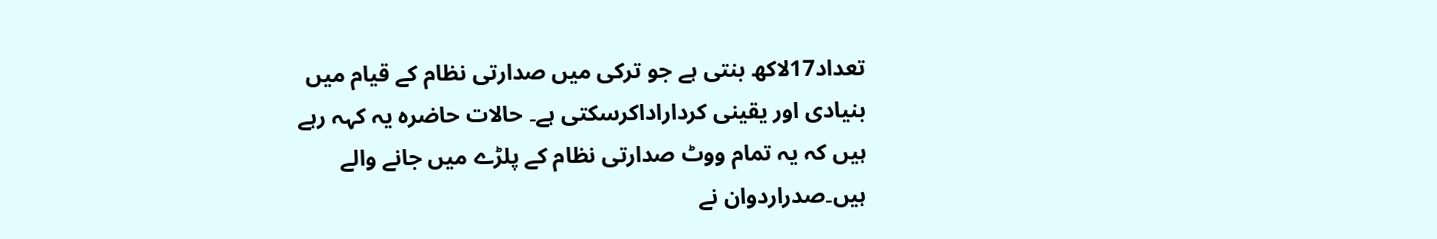تعداد17لاکھ بنتی ہے جو ترکی میں صدارتی نظام کے قیام میں بنیادی اور یقینی کرداراداکرسکتی ہے۔ حالات حاضرہ یہ کہہ رہے ہیں کہ یہ تمام ووٹ صدارتی نظام کے پلڑے میں جانے والے ہیں۔صدراردوان نے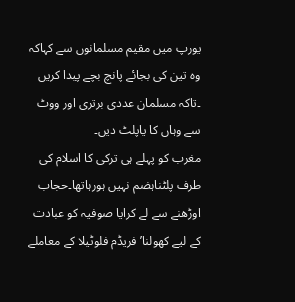یورپ میں مقیم مسلمانوں سے کہاکہ وہ تین کی بجائے پانچ بچے پیدا کریں ۔تاکہ مسلمان عددی برتری اور ووٹ سے وہاں کا یاپلٹ دیں۔
مغرب کو پہلے ہی ترکی کا اسلام کی طرف پلٹناہضم نہیں ہورہاتھا۔حجاب اوڑھنے سے لے کرایا صوفیہ کو عبادت کے لیے کھولنا’فریڈم فلوٹیلا کے معاملے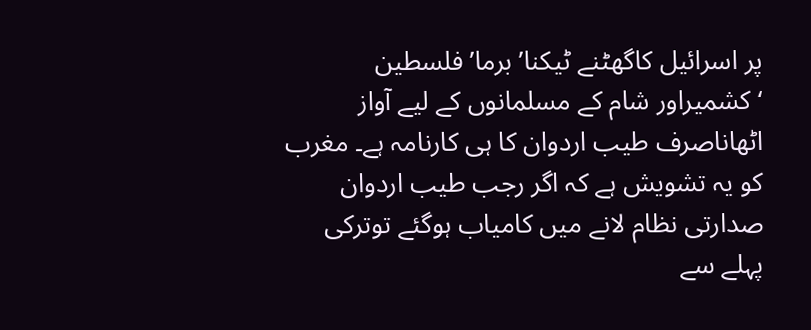پر اسرائیل کاگھٹنے ٹیکنا’ برما’فلسطین ‘کشمیراور شام کے مسلمانوں کے لیے آواز اٹھاناصرف طیب اردوان کا ہی کارنامہ ہے۔ مغرب کو یہ تشویش ہے کہ اگر رجب طیب اردوان صدارتی نظام لانے میں کامیاب ہوگئے توترکی پہلے سے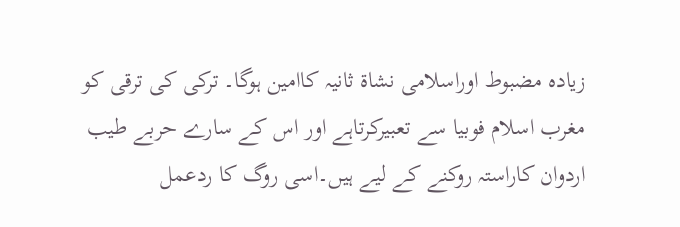زیادہ مضبوط اوراسلامی نشاة ثانیہ کاامین ہوگا۔ ترکی کی ترقی کو مغرب اسلام فوبیا سے تعبیرکرتاہے اور اس کے سارے حربے طیب اردوان کاراستہ روکنے کے لیے ہیں۔اسی روگ کا ردعمل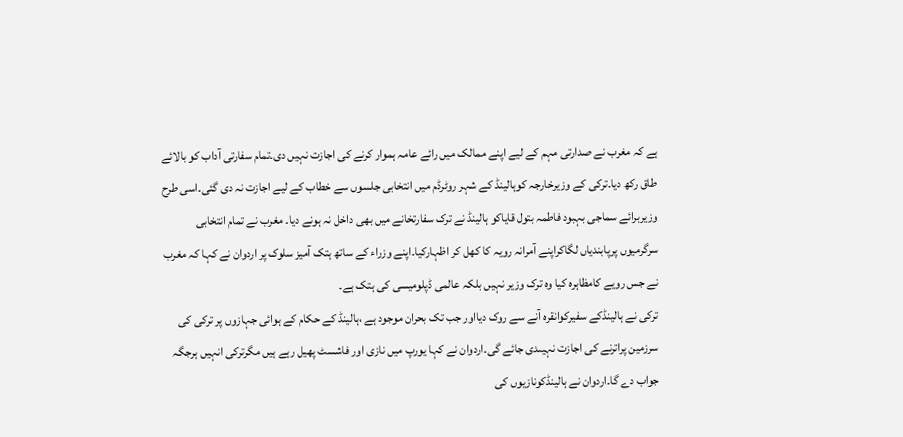ہے کہ مغرب نے صدارتی مہم کے لیے اپنے ممالک میں رائے عامہ ہموار کرنے کی اجازت نہیں دی۔تمام سفارتی آداب کو بالائے طاق رکھ دیا۔ترکی کے وزیرخارجہ کوہالینڈ کے شہر روٹرڈم میں انتخابی جلسوں سے خطاب کے لیے اجازت نہ دی گئی۔اسی طرح وزیربرائے سماجی بہبود فاطمہ بتول قایاکو ہالینڈ نے ترک سفارتخانے میں بھی داخل نہ ہونے دیا۔ مغرب نے تمام انتخابی سرگرمیوں پرپابندیاں لگاکراپنے آمرانہ رویہ کا کھل کر اظہارکیا۔اپنے وزراء کے ساتھ ہتک آمیز سلوک پر اردوان نے کہا کہ مغرب نے جس رویے کامظاہرہ کیا وہ ترک وزیر نہیں بلکہ عالمی ڈپلومیسی کی ہتک ہے۔
ترکی نے ہالینڈکے سفیرکوانقرہ آنے سے روک دیااور جب تک بحران موجود ہے ،ہالینڈ کے حکام کے ہوائی جہازوں پر ترکی کی سرزمین پراترنے کی اجازت نہیںدی جائے گی۔اردوان نے کہا یورپ میں نازی اور فاشسٹ پھیل رہے ہیں مگرترکی انہیں ہرجگہ جواب دے گا۔اردوان نے ہالینڈکونازیوں کی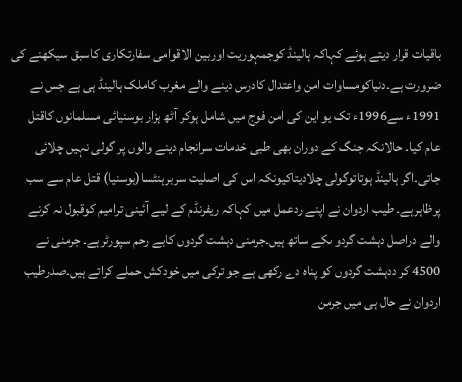باقیات قرار دیتے ہوئے کہاکہ ہالینڈ کوجمہوریت اوربین الاقوامی سفارتکاری کاسبق سیکھنے کی ضرورت ہے۔دنیاکومساوات امن واعتدال کادرس دینے والے مغرب کاملک ہالینڈ ہی ہے جس نے 1991ء سے1996ء تک یو این کی امن فوج میں شامل ہوکر آٹھ ہزار بوسنیائی مسلمانوں کاقتل عام کیا۔ حالانکہ جنگ کے دوران بھی طبی خدمات سرانجام دینے والوں پر گولی نہیں چلائی جاتی۔اگر ہالینڈ ہوتاتوگولی چلادیتاکیونکہ اس کی اصلیت سربرہنٹسا(بوسنیا) قتل عام سے سب پرظاہرہے۔ طیب اردوان نے اپنے ردعمل میں کہاکہ ریفرنڈم کے لیے آئینی ترامیم کوقبول نہ کرنے والے دراصل دہشت گردو ںکے ساتھ ہیں۔جرمنی دہشت گردوں کابے رحم سپورٹرہے۔ جرمنی نے 4500 کر ددہشت گردوں کو پناہ دے رکھی ہے جو ترکی میں خودکش حملے کراتے ہیں۔صدرطیب اردوان نے حال ہی میں جرمن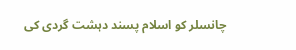چانسلر کو اسلام پسند دہشت گردی کی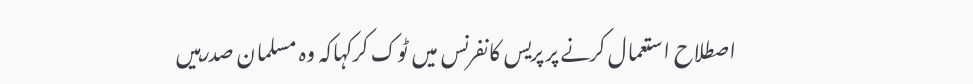اصطلاح استعمال کرنے پر پریس کانفرنس میں ٹوک کرکہاکہ وہ مسلمان صدرہیں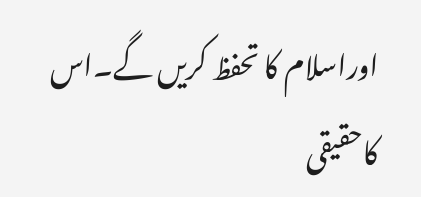اوراسلام کا تحفظ کریں گے۔اس کاحقیقی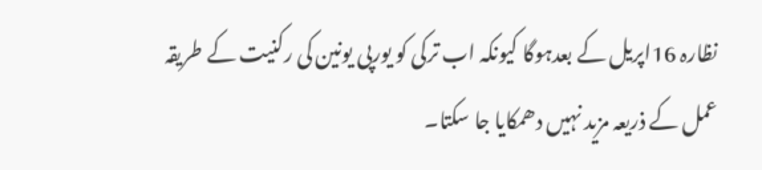نظارہ 16اپریل کے بعدہوگا کیونکہ اب ترکی کو یورپی یونین کی رکنیت کے طریقہ عمل کے ذریعہ مزید نہیں دھمکایا جا سکتا۔